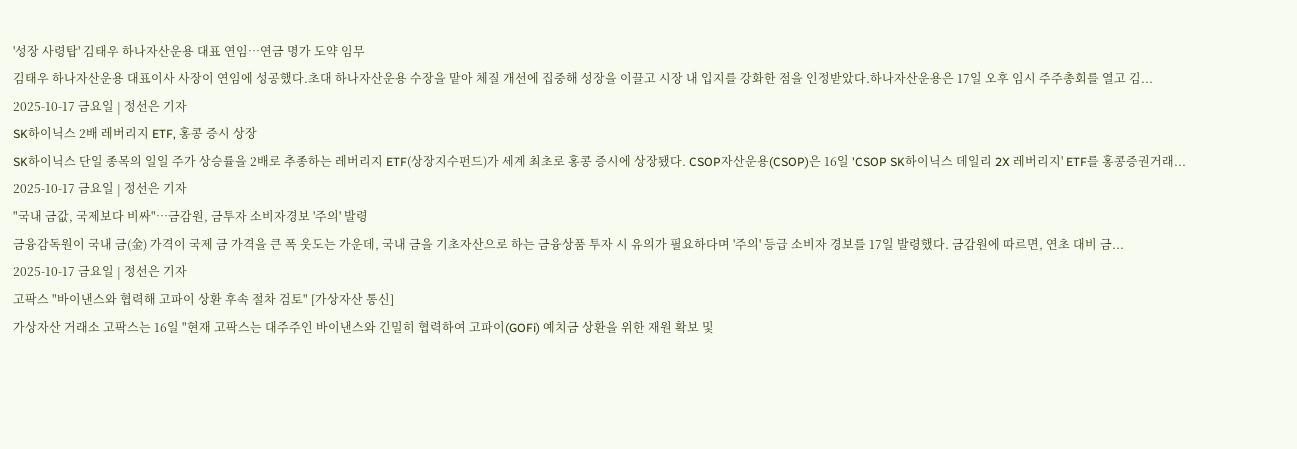'성장 사령탑' 김태우 하나자산운용 대표 연임…연금 명가 도약 임무
김태우 하나자산운용 대표이사 사장이 연임에 성공했다.초대 하나자산운용 수장을 맡아 체질 개선에 집중해 성장을 이끌고 시장 내 입지를 강화한 점을 인정받았다.하나자산운용은 17일 오후 임시 주주총회를 열고 김...
2025-10-17 금요일 | 정선은 기자
SK하이닉스 2배 레버리지 ETF, 홍콩 증시 상장
SK하이닉스 단일 종목의 일일 주가 상승률을 2배로 추종하는 레버리지 ETF(상장지수펀드)가 세계 최초로 홍콩 증시에 상장됐다. CSOP자산운용(CSOP)은 16일 'CSOP SK하이닉스 데일리 2X 레버리지' ETF를 홍콩증권거래...
2025-10-17 금요일 | 정선은 기자
"국내 금값, 국제보다 비싸"…금감원, 금투자 소비자경보 '주의' 발령
금융감독원이 국내 금(金) 가격이 국제 금 가격을 큰 폭 웃도는 가운데, 국내 금을 기초자산으로 하는 금융상품 투자 시 유의가 필요하다며 '주의' 등급 소비자 경보를 17일 발령했다. 금감원에 따르면, 연초 대비 금...
2025-10-17 금요일 | 정선은 기자
고팍스 "바이낸스와 협력해 고파이 상환 후속 절차 검토" [가상자산 통신]
가상자산 거래소 고팍스는 16일 "현재 고팍스는 대주주인 바이낸스와 긴밀히 협력하여 고파이(GOFi) 예치금 상환을 위한 재원 확보 및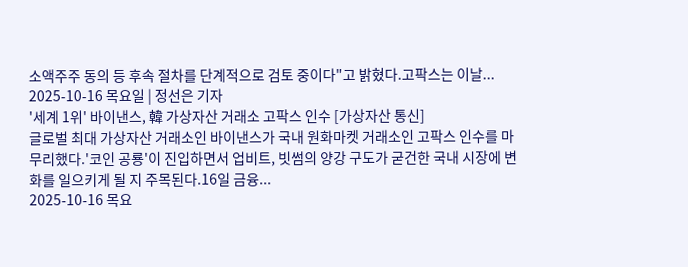소액주주 동의 등 후속 절차를 단계적으로 검토 중이다"고 밝혔다.고팍스는 이날...
2025-10-16 목요일 | 정선은 기자
'세계 1위' 바이낸스, 韓 가상자산 거래소 고팍스 인수 [가상자산 통신]
글로벌 최대 가상자산 거래소인 바이낸스가 국내 원화마켓 거래소인 고팍스 인수를 마무리했다.'코인 공룡'이 진입하면서 업비트, 빗썸의 양강 구도가 굳건한 국내 시장에 변화를 일으키게 될 지 주목된다.16일 금융...
2025-10-16 목요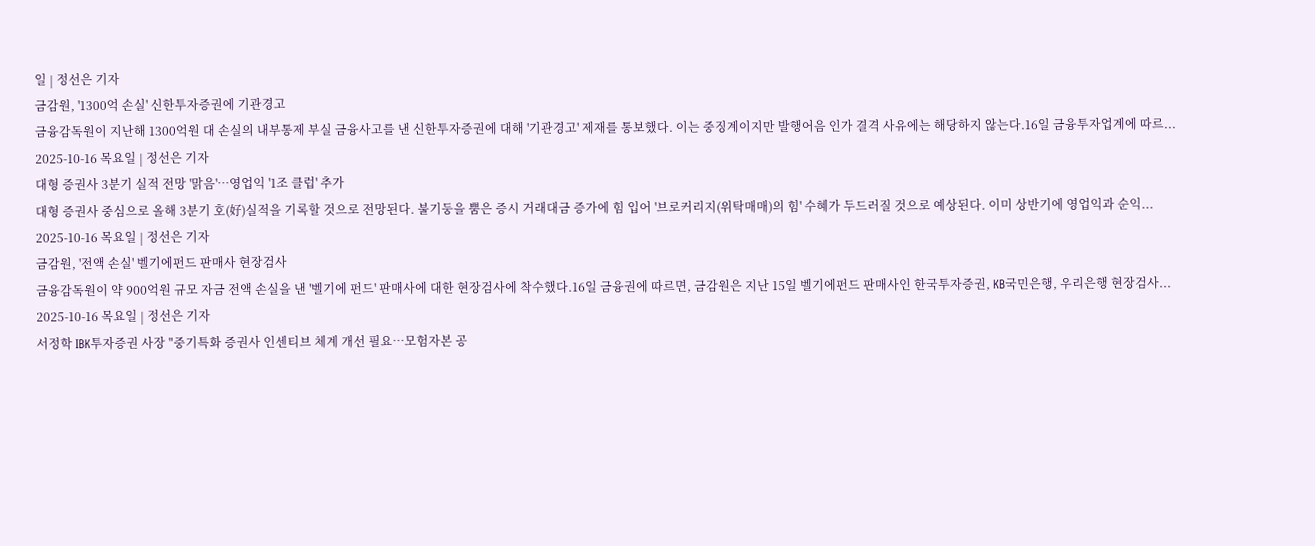일 | 정선은 기자
금감원, '1300억 손실' 신한투자증권에 기관경고
금융감독원이 지난해 1300억원 대 손실의 내부통제 부실 금융사고를 낸 신한투자증권에 대해 '기관경고' 제재를 통보했다. 이는 중징계이지만 발행어음 인가 결격 사유에는 해당하지 않는다.16일 금융투자업계에 따르...
2025-10-16 목요일 | 정선은 기자
대형 증권사 3분기 실적 전망 '맑음'…영업익 '1조 클럽' 추가
대형 증권사 중심으로 올해 3분기 호(好)실적을 기록할 것으로 전망된다. 불기둥을 뿜은 증시 거래대금 증가에 힘 입어 '브로커리지(위탁매매)의 힘' 수혜가 두드러질 것으로 예상된다. 이미 상반기에 영업익과 순익...
2025-10-16 목요일 | 정선은 기자
금감원, '전액 손실' 벨기에펀드 판매사 현장검사
금융감독원이 약 900억원 규모 자금 전액 손실을 낸 '벨기에 펀드' 판매사에 대한 현장검사에 착수했다.16일 금융권에 따르면, 금감원은 지난 15일 벨기에펀드 판매사인 한국투자증권, KB국민은행, 우리은행 현장검사...
2025-10-16 목요일 | 정선은 기자
서정학 IBK투자증권 사장 "중기특화 증권사 인센티브 체계 개선 필요…모험자본 공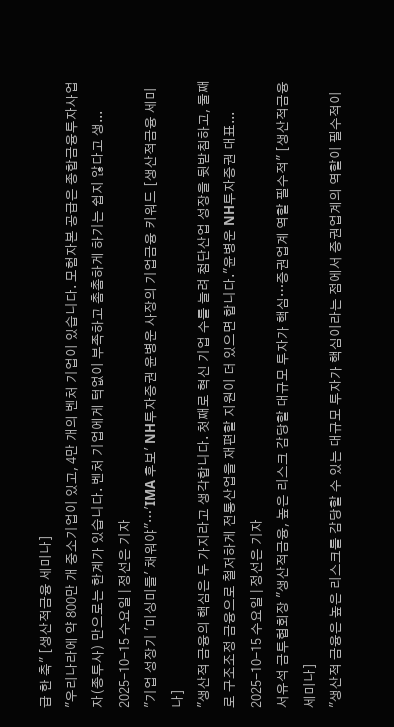급 한 축" [생산적금융 세미나]
"우리나라에 약 800만 개 중소기업이 있고, 4만 개의 벤처 기업이 있습니다. 모험자본 공급은 종합금융투자사업자(종투사) 만으로는 한계가 있습니다. 벤처 기업에게 턱없이 부족하고 촘촘하게 하기는 쉽지 않다고 생...
2025-10-15 수요일 | 정선은 기자
"기업 성장기 '미싱미들' 채워야"…'IMA 후보' NH투자증권 윤병운 사장의 기업금융 키워드 [생산적금융 세미나]
"생산적 금융의 핵심은 두 가지라고 생각합니다. 첫째로 혁신 기업 수를 늘려 첨단산업 성장을 뒷받침하고, 둘째로 구조조정 금융으로 철저하게 전통산업을 재편할 지원이 더 있으면 합니다."윤병운 NH투자증권 대표...
2025-10-15 수요일 | 정선은 기자
서유석 금투협회장 "생산적금융, 높은 리스크 감당할 대규모 투자가 핵심…증권업계 역할 필수적" [생산적금융 세미나]
"생산적 금융은 높은 리스크를 감당할 수 있는 대규모 투자가 핵심이라는 점에서 증권업계의 역할이 필수적이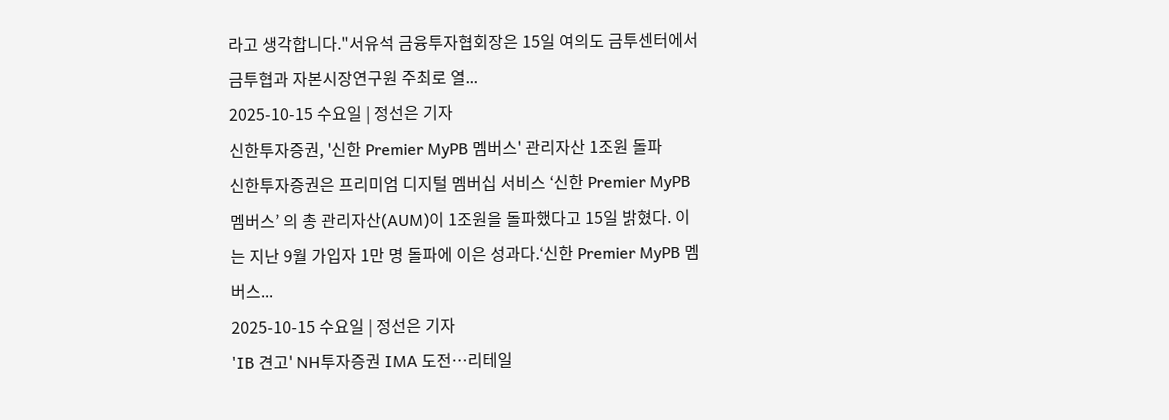라고 생각합니다."서유석 금융투자협회장은 15일 여의도 금투센터에서 금투협과 자본시장연구원 주최로 열...
2025-10-15 수요일 | 정선은 기자
신한투자증권, '신한 Premier MyPB 멤버스' 관리자산 1조원 돌파
신한투자증권은 프리미엄 디지털 멤버십 서비스 ‘신한 Premier MyPB 멤버스’ 의 총 관리자산(AUM)이 1조원을 돌파했다고 15일 밝혔다. 이는 지난 9월 가입자 1만 명 돌파에 이은 성과다.‘신한 Premier MyPB 멤버스...
2025-10-15 수요일 | 정선은 기자
'IB 견고' NH투자증권 IMA 도전…리테일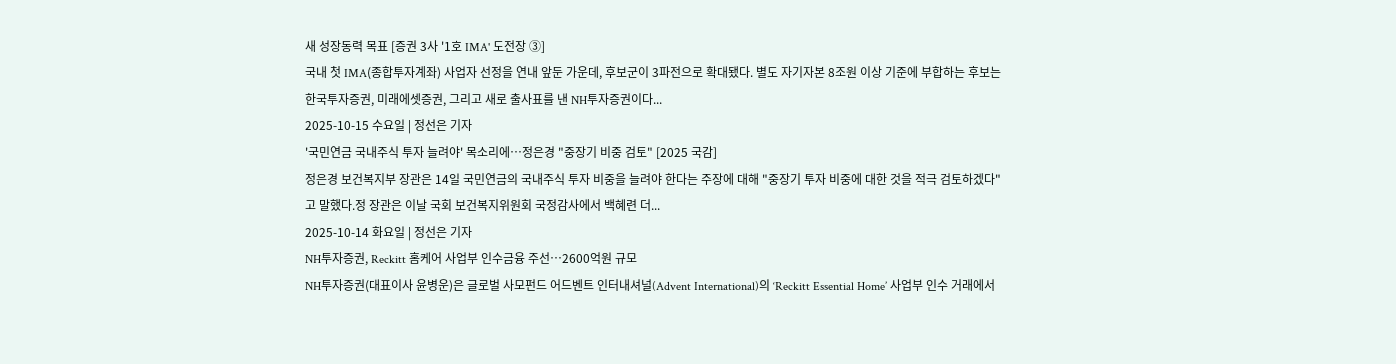새 성장동력 목표 [증권 3사 '1호 IMA' 도전장 ③]
국내 첫 IMA(종합투자계좌) 사업자 선정을 연내 앞둔 가운데, 후보군이 3파전으로 확대됐다. 별도 자기자본 8조원 이상 기준에 부합하는 후보는 한국투자증권, 미래에셋증권, 그리고 새로 출사표를 낸 NH투자증권이다...
2025-10-15 수요일 | 정선은 기자
'국민연금 국내주식 투자 늘려야' 목소리에…정은경 "중장기 비중 검토" [2025 국감]
정은경 보건복지부 장관은 14일 국민연금의 국내주식 투자 비중을 늘려야 한다는 주장에 대해 "중장기 투자 비중에 대한 것을 적극 검토하겠다"고 말했다.정 장관은 이날 국회 보건복지위원회 국정감사에서 백혜련 더...
2025-10-14 화요일 | 정선은 기자
NH투자증권, Reckitt 홈케어 사업부 인수금융 주선…2600억원 규모
NH투자증권(대표이사 윤병운)은 글로벌 사모펀드 어드벤트 인터내셔널(Advent International)의 ‘Reckitt Essential Home’ 사업부 인수 거래에서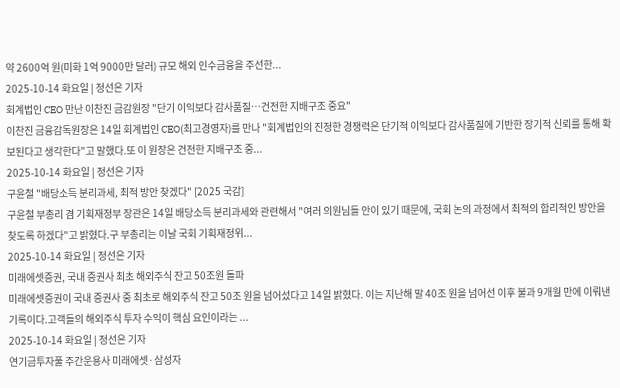약 2600억 원(미화 1억 9000만 달러) 규모 해외 인수금융을 주선한...
2025-10-14 화요일 | 정선은 기자
회계법인 CEO 만난 이찬진 금감원장 "단기 이익보다 감사품질…건전한 지배구조 중요"
이찬진 금융감독원장은 14일 회계법인 CEO(최고경영자)를 만나 "회계법인의 진정한 경쟁력은 단기적 이익보다 감사품질에 기반한 장기적 신뢰를 통해 확보된다고 생각한다"고 말했다.또 이 원장은 건전한 지배구조 중...
2025-10-14 화요일 | 정선은 기자
구윤철 "배당소득 분리과세, 최적 방안 찾겠다" [2025 국감]
구윤철 부총리 겸 기획재정부 장관은 14일 배당소득 분리과세와 관련해서 "여러 의원님들 안이 있기 때문에, 국회 논의 과정에서 최적의 합리적인 방안을 찾도록 하겠다"고 밝혔다.구 부총리는 이날 국회 기획재정위...
2025-10-14 화요일 | 정선은 기자
미래에셋증권, 국내 증권사 최초 해외주식 잔고 50조원 돌파
미래에셋증권이 국내 증권사 중 최초로 해외주식 잔고 50조 원을 넘어섰다고 14일 밝혔다. 이는 지난해 말 40조 원을 넘어선 이후 불과 9개월 만에 이뤄낸 기록이다.고객들의 해외주식 투자 수익이 핵심 요인이라는 ...
2025-10-14 화요일 | 정선은 기자
연기금투자풀 주간운용사 미래에셋·삼성자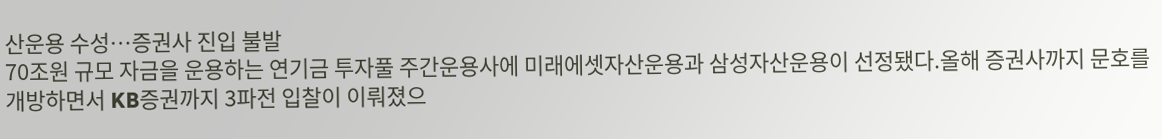산운용 수성…증권사 진입 불발
70조원 규모 자금을 운용하는 연기금 투자풀 주간운용사에 미래에셋자산운용과 삼성자산운용이 선정됐다.올해 증권사까지 문호를 개방하면서 KB증권까지 3파전 입찰이 이뤄졌으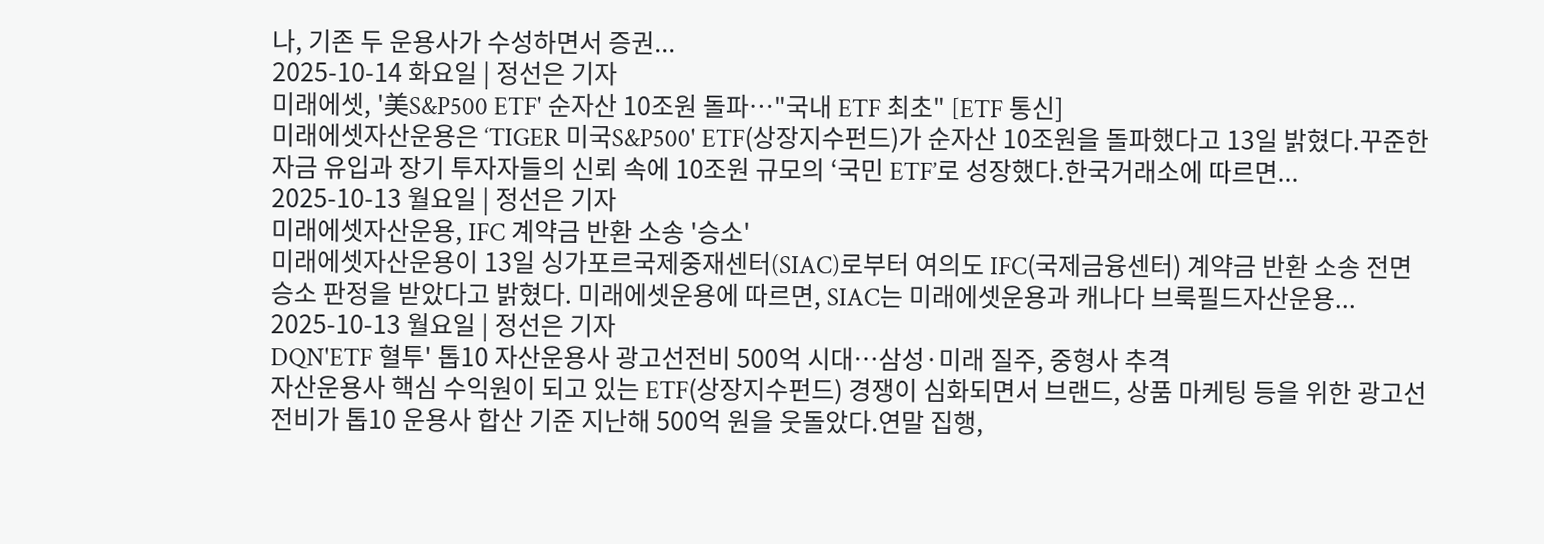나, 기존 두 운용사가 수성하면서 증권...
2025-10-14 화요일 | 정선은 기자
미래에셋, '美S&P500 ETF' 순자산 10조원 돌파…"국내 ETF 최초" [ETF 통신]
미래에셋자산운용은 ‘TIGER 미국S&P500' ETF(상장지수펀드)가 순자산 10조원을 돌파했다고 13일 밝혔다.꾸준한 자금 유입과 장기 투자자들의 신뢰 속에 10조원 규모의 ‘국민 ETF’로 성장했다.한국거래소에 따르면...
2025-10-13 월요일 | 정선은 기자
미래에셋자산운용, IFC 계약금 반환 소송 '승소'
미래에셋자산운용이 13일 싱가포르국제중재센터(SIAC)로부터 여의도 IFC(국제금융센터) 계약금 반환 소송 전면 승소 판정을 받았다고 밝혔다. 미래에셋운용에 따르면, SIAC는 미래에셋운용과 캐나다 브룩필드자산운용...
2025-10-13 월요일 | 정선은 기자
DQN'ETF 혈투' 톱10 자산운용사 광고선전비 500억 시대…삼성·미래 질주, 중형사 추격
자산운용사 핵심 수익원이 되고 있는 ETF(상장지수펀드) 경쟁이 심화되면서 브랜드, 상품 마케팅 등을 위한 광고선전비가 톱10 운용사 합산 기준 지난해 500억 원을 웃돌았다.연말 집행,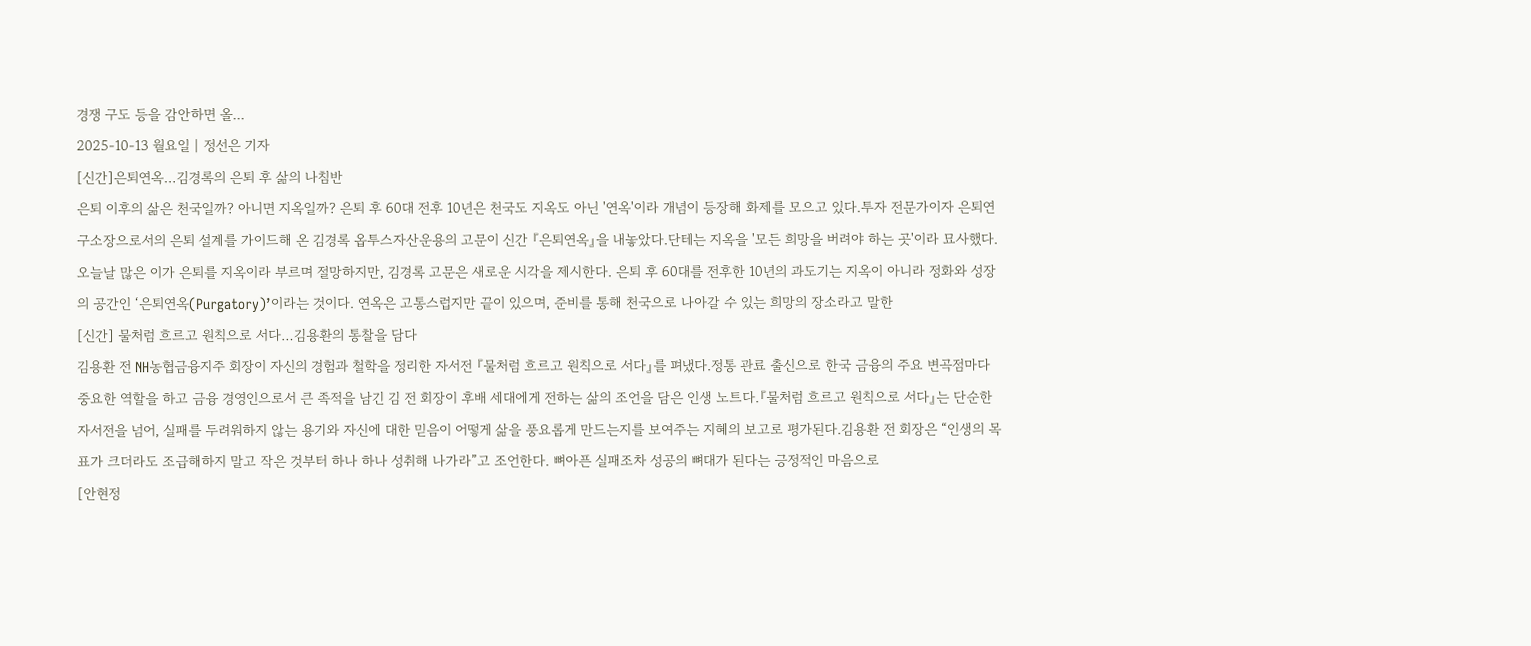경쟁 구도 등을 감안하면 올...
2025-10-13 월요일 | 정선은 기자
[신간]은퇴연옥…김경록의 은퇴 후 삶의 나침반
은퇴 이후의 삶은 천국일까? 아니면 지옥일까? 은퇴 후 60대 전후 10년은 천국도 지옥도 아닌 '연옥'이라 개념이 등장해 화제를 모으고 있다.투자 전문가이자 은퇴연구소장으로서의 은퇴 설계를 가이드해 온 김경록 옵투스자산운용의 고문이 신간 『은퇴연옥』을 내놓았다.단테는 지옥을 '모든 희망을 버려야 하는 곳'이라 묘사했다. 오늘날 많은 이가 은퇴를 지옥이라 부르며 절망하지만, 김경록 고문은 새로운 시각을 제시한다. 은퇴 후 60대를 전후한 10년의 과도기는 지옥이 아니라 정화와 성장의 공간인 ‘은퇴연옥(Purgatory)’이라는 것이다. 연옥은 고통스럽지만 끝이 있으며, 준비를 통해 천국으로 나아갈 수 있는 희망의 장소라고 말한
[신간] 물처럼 흐르고 원칙으로 서다…김용환의 통찰을 담다
김용환 전 NH농협금융지주 회장이 자신의 경험과 철학을 정리한 자서전 『물처럼 흐르고 원칙으로 서다』를 펴냈다.정통 관료 출신으로 한국 금융의 주요 변곡점마다 중요한 역할을 하고 금융 경영인으로서 큰 족적을 남긴 김 전 회장이 후배 세대에게 전하는 삶의 조언을 담은 인생 노트다.『물처럼 흐르고 원칙으로 서다』는 단순한 자서전을 넘어, 실패를 두려워하지 않는 용기와 자신에 대한 믿음이 어떻게 삶을 풍요롭게 만드는지를 보여주는 지혜의 보고로 평가된다.김용환 전 회장은 “인생의 목표가 크더라도 조급해하지 말고 작은 것부터 하나 하나 성취해 나가라”고 조언한다. 뼈아픈 실패조차 성공의 뼈대가 된다는 긍정적인 마음으로
[안현정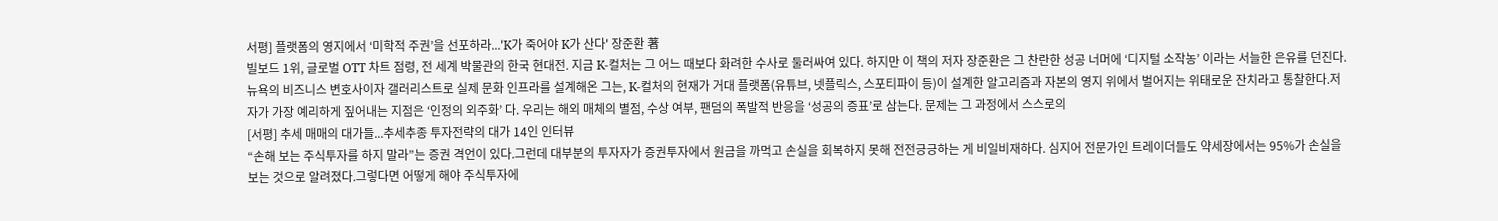서평] 플랫폼의 영지에서 ‘미학적 주권’을 선포하라...'K가 죽어야 K가 산다' 장준환 著
빌보드 1위, 글로벌 OTT 차트 점령, 전 세계 박물관의 한국 현대전. 지금 K-컬처는 그 어느 때보다 화려한 수사로 둘러싸여 있다. 하지만 이 책의 저자 장준환은 그 찬란한 성공 너머에 ‘디지털 소작농’ 이라는 서늘한 은유를 던진다. 뉴욕의 비즈니스 변호사이자 갤러리스트로 실제 문화 인프라를 설계해온 그는, K-컬처의 현재가 거대 플랫폼(유튜브, 넷플릭스, 스포티파이 등)이 설계한 알고리즘과 자본의 영지 위에서 벌어지는 위태로운 잔치라고 통찰한다.저자가 가장 예리하게 짚어내는 지점은 ‘인정의 외주화’ 다. 우리는 해외 매체의 별점, 수상 여부, 팬덤의 폭발적 반응을 ‘성공의 증표’로 삼는다. 문제는 그 과정에서 스스로의
[서평] 추세 매매의 대가들...추세추종 투자전략의 대가 14인 인터뷰
“손해 보는 주식투자를 하지 말라”는 증권 격언이 있다.그런데 대부분의 투자자가 증권투자에서 원금을 까먹고 손실을 회복하지 못해 전전긍긍하는 게 비일비재하다. 심지어 전문가인 트레이더들도 약세장에서는 95%가 손실을 보는 것으로 알려졌다.그렇다면 어떻게 해야 주식투자에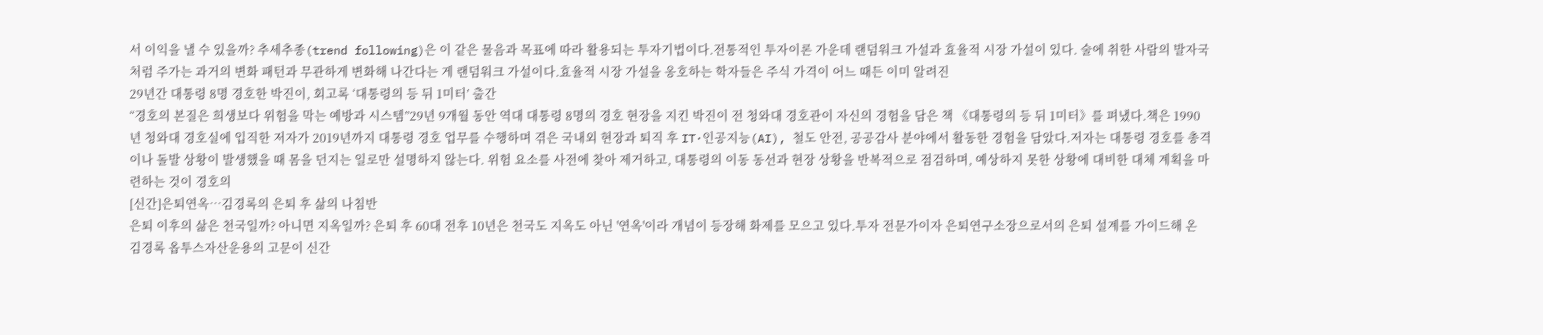서 이익을 낼 수 있을까? 추세추종(trend following)은 이 같은 물음과 목표에 따라 활용되는 투자기법이다.전통적인 투자이론 가운데 랜덤워크 가설과 효율적 시장 가설이 있다. 술에 취한 사람의 발자국처럼 주가는 과거의 변화 패턴과 무관하게 변화해 나간다는 게 랜덤워크 가설이다.효율적 시장 가설을 옹호하는 학자들은 주식 가격이 어느 때든 이미 알려진
29년간 대통령 8명 경호한 박진이, 회고록 ‘대통령의 등 뒤 1미터’ 출간
“경호의 본질은 희생보다 위험을 막는 예방과 시스템”29년 9개월 동안 역대 대통령 8명의 경호 현장을 지킨 박진이 전 청와대 경호관이 자신의 경험을 담은 책 《대통령의 등 뒤 1미터》를 펴냈다.책은 1990년 청와대 경호실에 입직한 저자가 2019년까지 대통령 경호 업무를 수행하며 겪은 국내외 현장과 퇴직 후 IT·인공지능(AI), 철도 안전, 공공감사 분야에서 활동한 경험을 담았다.저자는 대통령 경호를 총격이나 돌발 상황이 발생했을 때 몸을 던지는 일로만 설명하지 않는다. 위험 요소를 사전에 찾아 제거하고, 대통령의 이동 동선과 현장 상황을 반복적으로 점검하며, 예상하지 못한 상황에 대비한 대체 계획을 마련하는 것이 경호의
[신간]은퇴연옥…김경록의 은퇴 후 삶의 나침반
은퇴 이후의 삶은 천국일까? 아니면 지옥일까? 은퇴 후 60대 전후 10년은 천국도 지옥도 아닌 '연옥'이라 개념이 등장해 화제를 모으고 있다.투자 전문가이자 은퇴연구소장으로서의 은퇴 설계를 가이드해 온 김경록 옵투스자산운용의 고문이 신간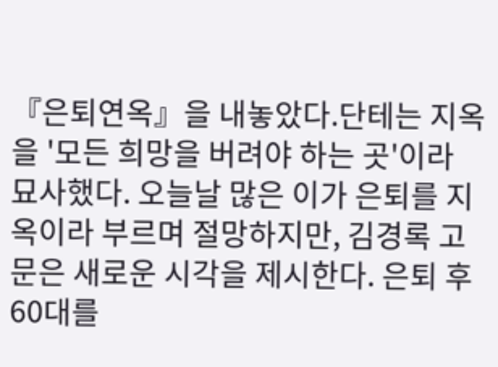『은퇴연옥』을 내놓았다.단테는 지옥을 '모든 희망을 버려야 하는 곳'이라 묘사했다. 오늘날 많은 이가 은퇴를 지옥이라 부르며 절망하지만, 김경록 고문은 새로운 시각을 제시한다. 은퇴 후 60대를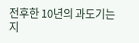전후한 10년의 과도기는 지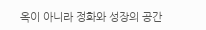옥이 아니라 정화와 성장의 공간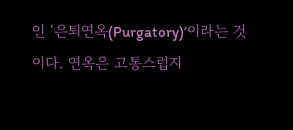인 ‘은퇴연옥(Purgatory)’이라는 것이다. 연옥은 고통스럽지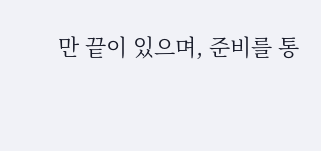만 끝이 있으며, 준비를 통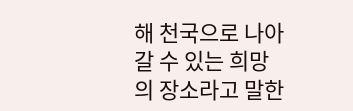해 천국으로 나아갈 수 있는 희망의 장소라고 말한